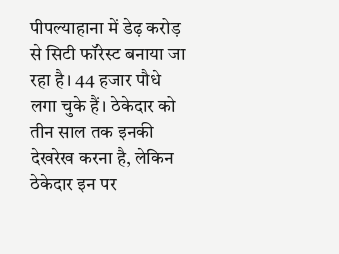पीपल्याहाना में डेढ़ करोड़ से सिटी फॉरेस्ट बनाया जा रहा है। 44 हजार पौधे लगा चुके हैं। ठेकेदार को तीन साल तक इनकी देखरेख करना है, लेकिन ठेकेदार इन पर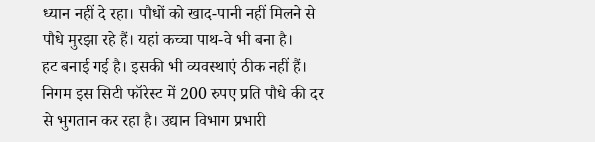ध्यान नहीं दे रहा। पौधों को खाद-पानी नहीं मिलने से पौधे मुरझा रहे हैं। यहां कच्चा पाथ-वे भी बना है।
हट बनाई गई है। इसकी भी व्यवस्थाएं ठीक नहीं हैं। निगम इस सिटी फॉरेस्ट में 200 रुपए प्रति पौधे की दर से भुगतान कर रहा है। उद्यान विभाग प्रभारी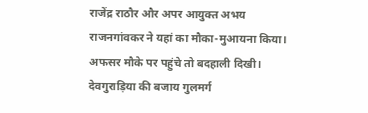राजेंद्र राठौर और अपर आयुक्त अभय राजनगांवकर ने यहां का मौका-मुआयना किया। अफसर मौके पर पहुंचे तो बदहाली दिखी।
देवगुराड़िया की बजाय गुलमर्ग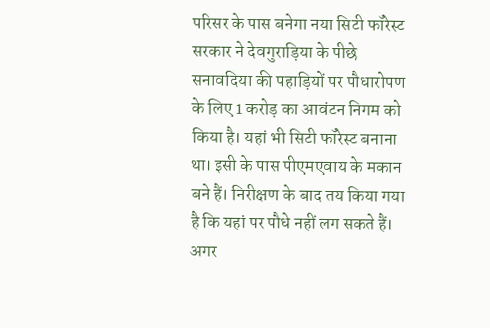परिसर के पास बनेगा नया सिटी फॉरेस्ट
सरकार ने देवगुराड़िया के पीछे सनावदिया की पहाड़ियों पर पौधारोपण के लिए 1 करोड़ का आवंटन निगम को किया है। यहां भी सिटी फॉरेस्ट बनाना था। इसी के पास पीएमएवाय के मकान बने हैं। निरीक्षण के बाद तय किया गया है कि यहां पर पौधे नहीं लग सकते हैं। अगर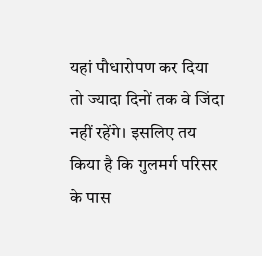यहां पौधारोपण कर दिया तो ज्यादा दिनों तक वे जिंदा नहीं रहेंगे। इसलिए तय किया है कि गुलमर्ग परिसर के पास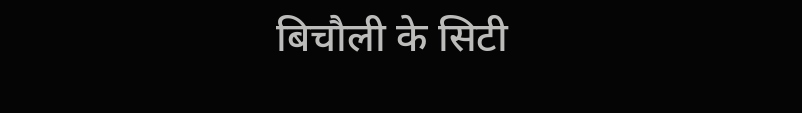बिचौली के सिटी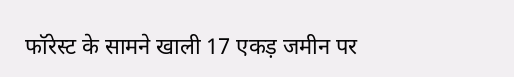फॉरेस्ट के सामने खाली 17 एकड़ जमीन पर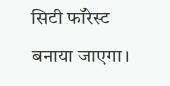सिटी फॉरेस्ट बनाया जाएगा।